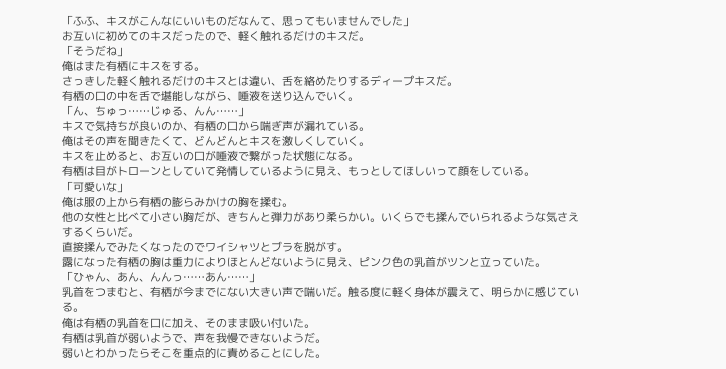「ふふ、キスがこんなにいいものだなんて、思ってもいませんでした」
お互いに初めてのキスだったので、軽く触れるだけのキスだ。
「そうだね」
俺はまた有栖にキスをする。
さっきした軽く触れるだけのキスとは違い、舌を絡めたりするディープキスだ。
有栖の口の中を舌で堪能しながら、唾液を送り込んでいく。
「ん、ちゅっ……じゅる、んん……」
キスで気持ちが良いのか、有栖の口から喘ぎ声が漏れている。
俺はその声を聞きたくて、どんどんとキスを激しくしていく。
キスを止めると、お互いの口が唾液で繋がった状態になる。
有栖は目がトローンとしていて発情しているように見え、もっとしてほしいって顔をしている。
「可愛いな」
俺は服の上から有栖の膨らみかけの胸を揉む。
他の女性と比べて小さい胸だが、きちんと弾力があり柔らかい。いくらでも揉んでいられるような気さえするくらいだ。
直接揉んでみたくなったのでワイシャツとブラを脱がす。
露になった有栖の胸は重力によりほとんどないように見え、ピンク色の乳首がツンと立っていた。
「ひゃん、あん、んんっ……あん……」
乳首をつまむと、有栖が今までにない大きい声で喘いだ。触る度に軽く身体が震えて、明らかに感じている。
俺は有栖の乳首を口に加え、そのまま吸い付いた。
有栖は乳首が弱いようで、声を我慢できないようだ。
弱いとわかったらそこを重点的に責めることにした。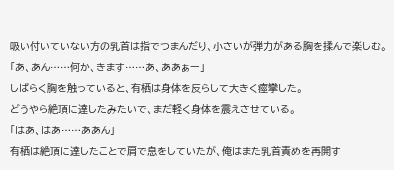吸い付いていない方の乳首は指でつまんだり、小さいが弾力がある胸を揉んで楽しむ。
「あ、あん……何か、きます……あ、ああぁー」
しばらく胸を触っていると、有栖は身体を反らして大きく痙攣した。
どうやら絶頂に達したみたいで、まだ軽く身体を震えさせている。
「はあ、はあ……ああん」
有栖は絶頂に達したことで肩で息をしていたが、俺はまた乳首責めを再開す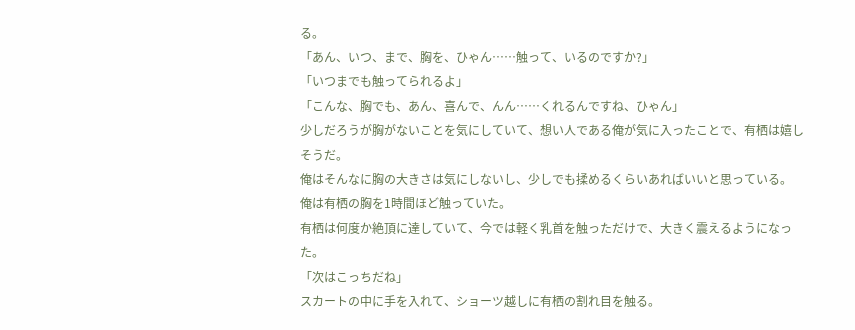る。
「あん、いつ、まで、胸を、ひゃん……触って、いるのですか?」
「いつまでも触ってられるよ」
「こんな、胸でも、あん、喜んで、んん……くれるんですね、ひゃん」
少しだろうが胸がないことを気にしていて、想い人である俺が気に入ったことで、有栖は嬉しそうだ。
俺はそんなに胸の大きさは気にしないし、少しでも揉めるくらいあればいいと思っている。
俺は有栖の胸を1時間ほど触っていた。
有栖は何度か絶頂に達していて、今では軽く乳首を触っただけで、大きく震えるようになった。
「次はこっちだね」
スカートの中に手を入れて、ショーツ越しに有栖の割れ目を触る。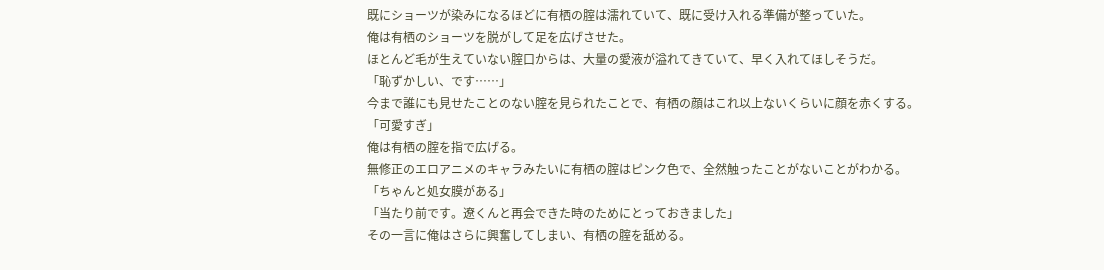既にショーツが染みになるほどに有栖の腟は濡れていて、既に受け入れる準備が整っていた。
俺は有栖のショーツを脱がして足を広げさせた。
ほとんど毛が生えていない腟口からは、大量の愛液が溢れてきていて、早く入れてほしそうだ。
「恥ずかしい、です……」
今まで誰にも見せたことのない腟を見られたことで、有栖の顔はこれ以上ないくらいに顔を赤くする。
「可愛すぎ」
俺は有栖の腟を指で広げる。
無修正のエロアニメのキャラみたいに有栖の腟はピンク色で、全然触ったことがないことがわかる。
「ちゃんと処女膜がある」
「当たり前です。遼くんと再会できた時のためにとっておきました」
その一言に俺はさらに興奮してしまい、有栖の腟を舐める。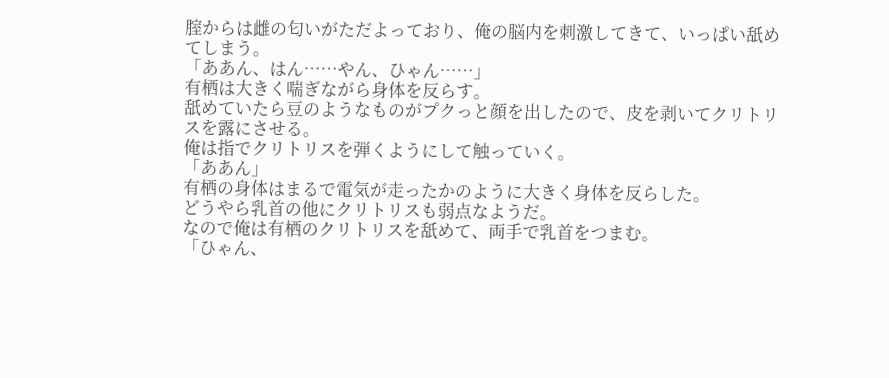腟からは雌の匂いがただよっており、俺の脳内を刺激してきて、いっぱい舐めてしまう。
「ああん、はん……やん、ひゃん……」
有栖は大きく喘ぎながら身体を反らす。
舐めていたら豆のようなものがプクっと顔を出したので、皮を剥いてクリトリスを露にさせる。
俺は指でクリトリスを弾くようにして触っていく。
「ああん」
有栖の身体はまるで電気が走ったかのように大きく身体を反らした。
どうやら乳首の他にクリトリスも弱点なようだ。
なので俺は有栖のクリトリスを舐めて、両手で乳首をつまむ。
「ひゃん、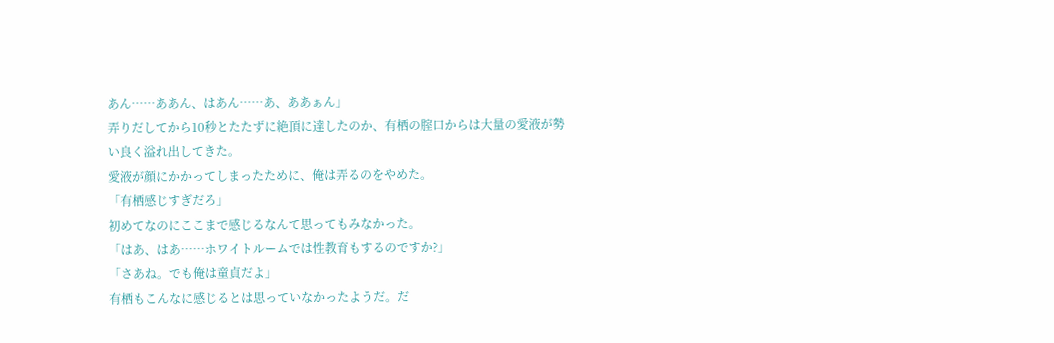あん……ああん、はあん……あ、ああぁん」
弄りだしてから10秒とたたずに絶頂に達したのか、有栖の腟口からは大量の愛液が勢い良く溢れ出してきた。
愛液が顔にかかってしまったために、俺は弄るのをやめた。
「有栖感じすぎだろ」
初めてなのにここまで感じるなんて思ってもみなかった。
「はあ、はあ……ホワイトルームでは性教育もするのですか?」
「さあね。でも俺は童貞だよ」
有栖もこんなに感じるとは思っていなかったようだ。だ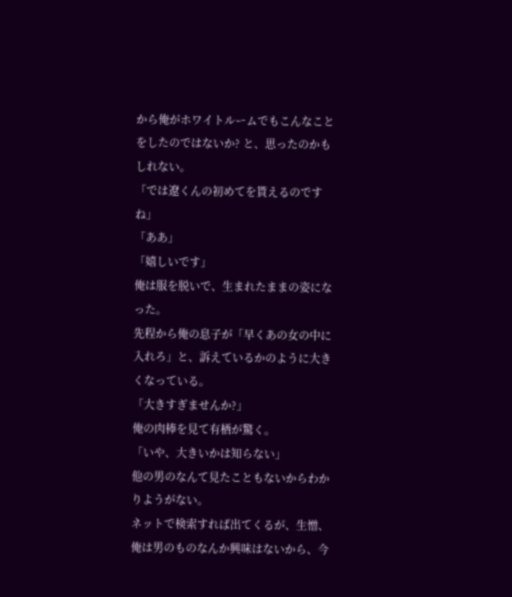から俺がホワイトルームでもこんなことをしたのではないか? と、思ったのかもしれない。
「では遼くんの初めてを貰えるのですね」
「ああ」
「嬉しいです」
俺は服を脱いで、生まれたままの姿になった。
先程から俺の息子が「早くあの女の中に入れろ」と、訴えているかのように大きくなっている。
「大きすぎませんか?」
俺の肉棒を見て有栖が驚く。
「いや、大きいかは知らない」
他の男のなんて見たこともないからわかりようがない。
ネットで検索すれば出てくるが、生憎、俺は男のものなんか興味はないから、今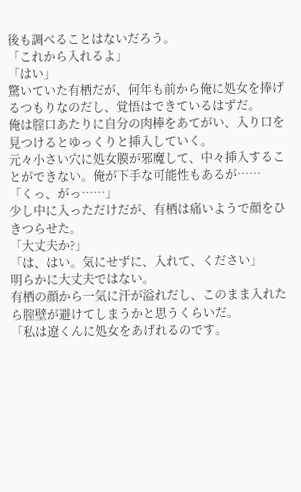後も調べることはないだろう。
「これから入れるよ」
「はい」
驚いていた有栖だが、何年も前から俺に処女を捧げるつもりなのだし、覚悟はできているはずだ。
俺は腟口あたりに自分の肉棒をあてがい、入り口を見つけるとゆっくりと挿入していく。
元々小さい穴に処女膜が邪魔して、中々挿入することができない。俺が下手な可能性もあるが……
「くっ、がっ……」
少し中に入っただけだが、有栖は痛いようで顔をひきつらせた。
「大丈夫か?」
「は、はい。気にせずに、入れて、ください」
明らかに大丈夫ではない。
有栖の顔から一気に汗が溢れだし、このまま入れたら腟壁が避けてしまうかと思うくらいだ。
「私は遼くんに処女をあげれるのです。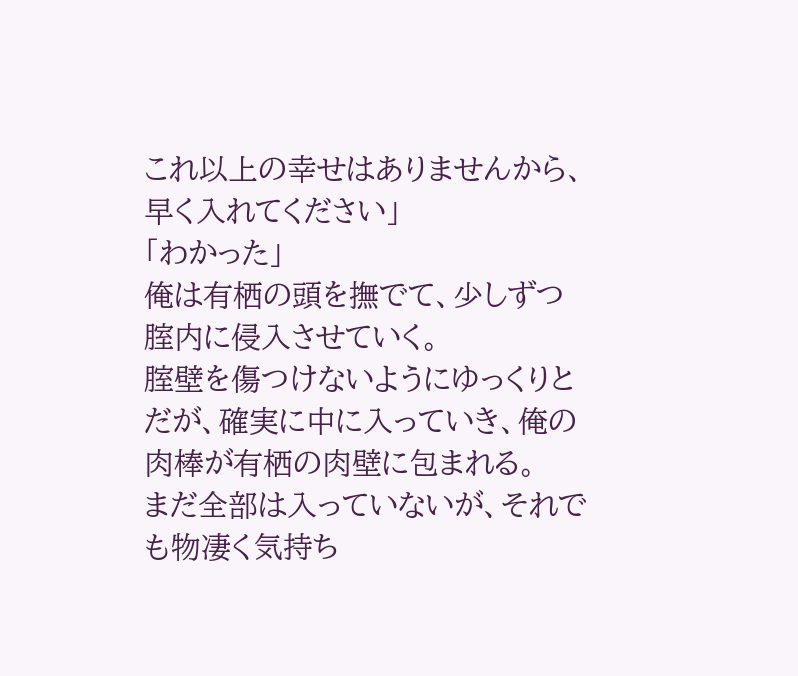これ以上の幸せはありませんから、早く入れてください」
「わかった」
俺は有栖の頭を撫でて、少しずつ腟内に侵入させていく。
腟壁を傷つけないようにゆっくりとだが、確実に中に入っていき、俺の肉棒が有栖の肉壁に包まれる。
まだ全部は入っていないが、それでも物凄く気持ち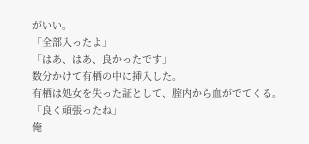がいい。
「全部入ったよ」
「はあ、はあ、良かったです」
数分かけて有栖の中に挿入した。
有栖は処女を失った証として、腟内から血がでてくる。
「良く頑張ったね」
俺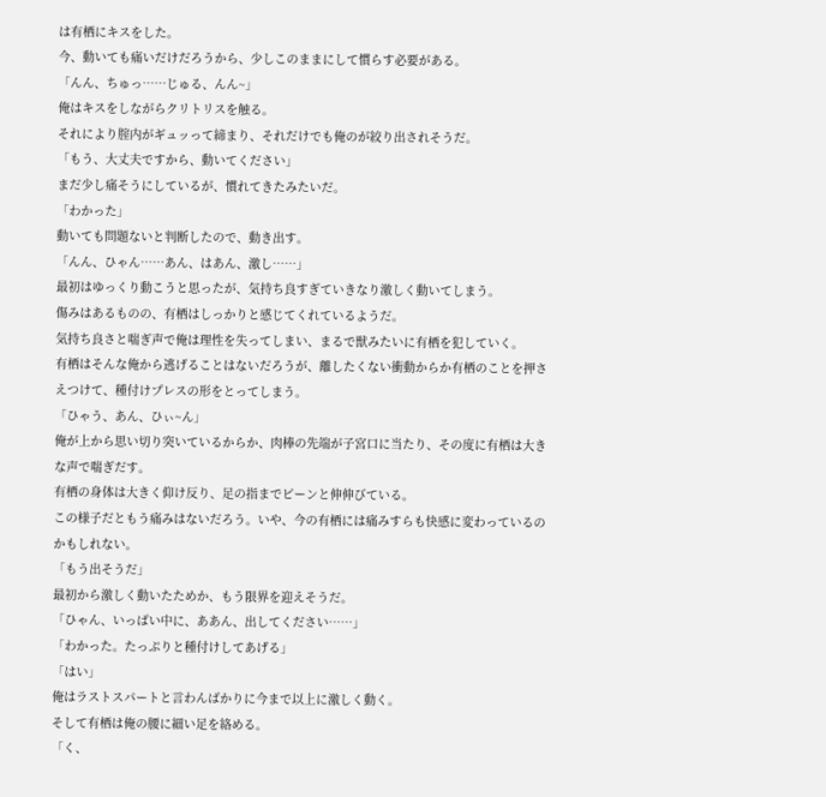は有栖にキスをした。
今、動いても痛いだけだろうから、少しこのままにして慣らす必要がある。
「んん、ちゅっ……じゅる、んん~」
俺はキスをしながらクリトリスを触る。
それにより腟内がギュッって締まり、それだけでも俺のが絞り出されそうだ。
「もう、大丈夫ですから、動いてください」
まだ少し痛そうにしているが、慣れてきたみたいだ。
「わかった」
動いても問題ないと判断したので、動き出す。
「んん、ひゃん……あん、はあん、激し……」
最初はゆっくり動こうと思ったが、気持ち良すぎていきなり激しく動いてしまう。
傷みはあるものの、有栖はしっかりと感じてくれているようだ。
気持ち良さと喘ぎ声で俺は理性を失ってしまい、まるで獣みたいに有栖を犯していく。
有栖はそんな俺から逃げることはないだろうが、離したくない衝動からか有栖のことを押さえつけて、種付けプレスの形をとってしまう。
「ひゃう、あん、ひぃ~ん」
俺が上から思い切り突いているからか、肉棒の先端が子宮口に当たり、その度に有栖は大きな声で喘ぎだす。
有栖の身体は大きく仰け反り、足の指までピーンと伸伸びている。
この様子だともう痛みはないだろう。いや、今の有栖には痛みすらも快感に変わっているのかもしれない。
「もう出そうだ」
最初から激しく動いたためか、もう限界を迎えそうだ。
「ひゃん、いっぱい中に、ああん、出してください……」
「わかった。たっぷりと種付けしてあげる」
「はい」
俺はラストスパートと言わんばかりに今まで以上に激しく動く。
そして有栖は俺の腰に細い足を絡める。
「く、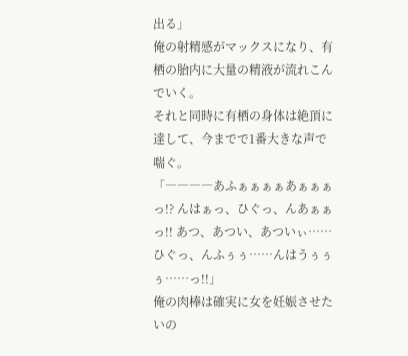出る」
俺の射精感がマックスになり、有栖の胎内に大量の精液が流れこんでいく。
それと同時に有栖の身体は絶頂に達して、今までで1番大きな声で喘ぐ。
「――――あふぁぁぁぁあぁぁぁっ!? んはぁっ、ひぐっ、んあぁぁっ!! あつ、あつい、あついぃ……ひぐっ、んふぅぅ……んはうぅぅぅ……っ!!」
俺の肉棒は確実に女を妊娠させたいの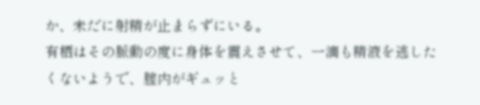か、未だに射精が止まらずにいる。
有栖はその脈動の度に身体を震えさせて、一滴も精液を逃したくないようで、腟内がギュッと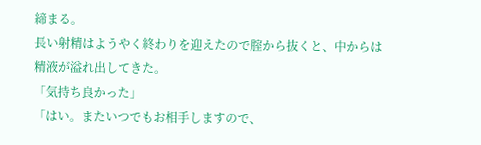締まる。
長い射精はようやく終わりを迎えたので腟から抜くと、中からは精液が溢れ出してきた。
「気持ち良かった」
「はい。またいつでもお相手しますので、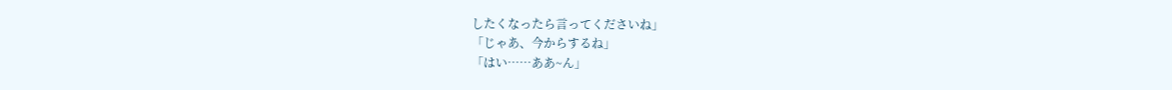したくなったら言ってくださいね」
「じゃあ、今からするね」
「はい……ああ~ん」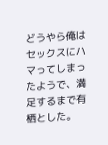どうやら俺はセックスにハマってしまったようで、満足するまで有栖とした。